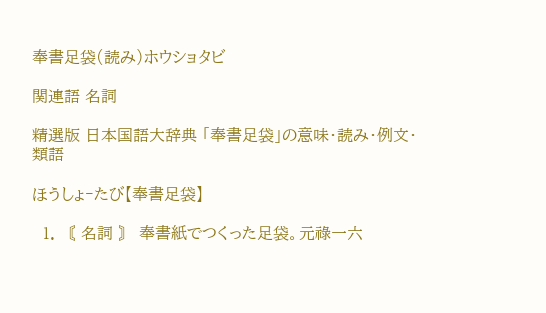奉書足袋(読み)ホウショタビ

関連語 名詞

精選版 日本国語大辞典 「奉書足袋」の意味・読み・例文・類語

ほうしょ‐たび【奉書足袋】

  1. 〘 名詞 〙 奉書紙でつくった足袋。元祿一六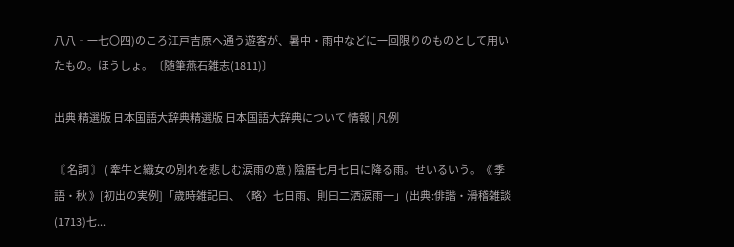八八‐一七〇四)のころ江戸吉原へ通う遊客が、暑中・雨中などに一回限りのものとして用いたもの。ほうしょ。〔随筆燕石雑志(1811)〕

出典 精選版 日本国語大辞典精選版 日本国語大辞典について 情報 | 凡例

〘 名詞 〙 ( 牽牛と織女の別れを悲しむ涙雨の意 ) 陰暦七月七日に降る雨。せいるいう。《 季語・秋 》[初出の実例]「歳時雑記曰、〈略〉七日雨、則曰二洒涙雨一」(出典:俳諧・滑稽雑談(1713)七...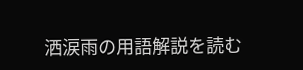洒涙雨の用語解説を読む